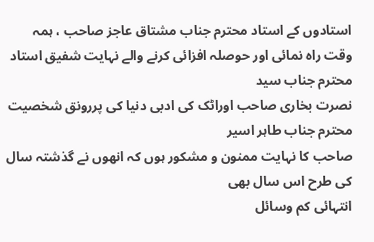استادوں کے استاد محترم جناب مشتاق عاجز صاحب ، ہمہ
وقت راہ نمائی اور حوصلہ افزائی کرنے والے نہایت شفیق استاد محترم جناب سید
نصرت بخاری صاحب اوراٹک کی ادبی دنیا کی پررونق شخصیت محترم جناب طاہر اسیر
صاحب کا نہایت ممنون و مشکور ہوں کہ انھوں نے گذشتہ سال کی طرح اس سال بھی
انتہائی کم وسائل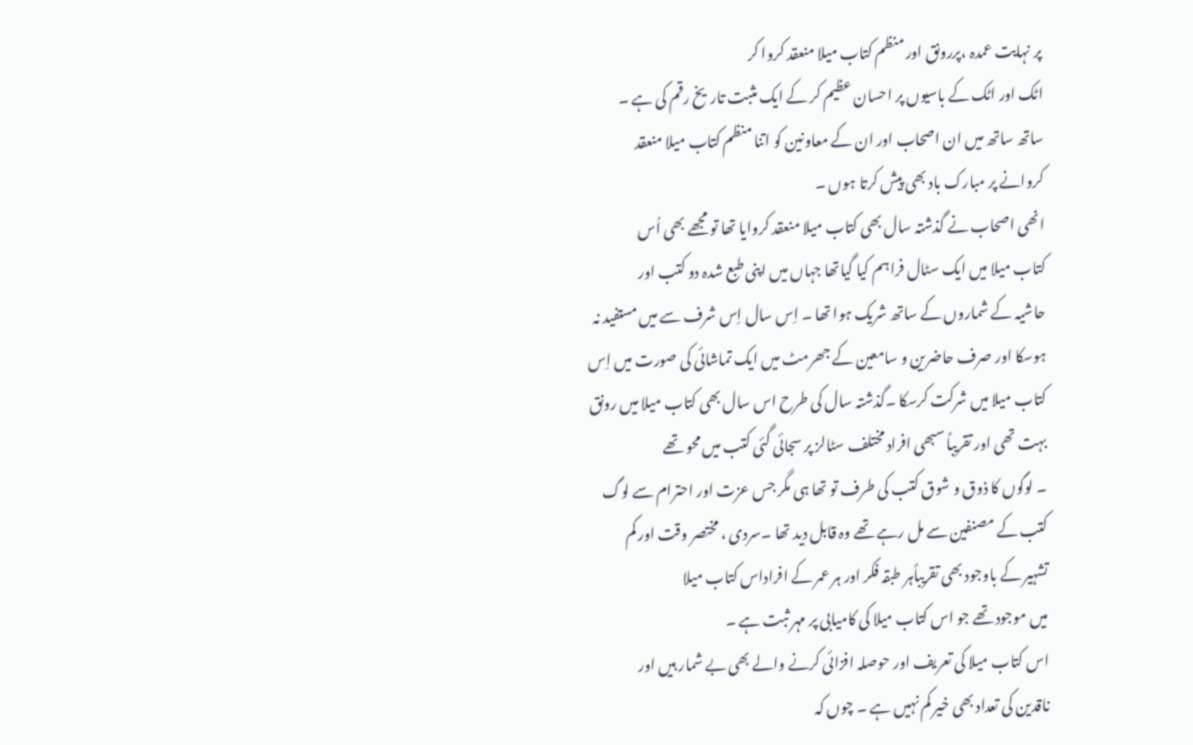پر نہایت عمدہ ،پررونق اور منظم کتاب میلا منعقد کروا کر
اٹک اور اٹک کے باسیوں پر احسان عظیم کر کے ایک مثبت تاریخ رقم کی ہے ۔
ساتھ ساتھ میں ان اصحاب اور ان کے معاونین کو اتنا منظم کتاب میلا منعقد
کروانے پر مبارک باد بھی پیش کرتا ہوں ۔
انھی اصحاب نے گذشتہ سال بھی کتاب میلا منعقد کروایا تھا تو مجھے بھی اُس
کتاب میلا میں ایک سٹال فراہم کیا گیاتھا جہاں میں اپنی طبع شدہ دو کتب اور
حاشیہ کے شماروں کے ساتھ شریک ہوا تھا ۔ اِس سال اِس شرف سے میں مستفید نہ
ہوسکا اور صرف حاضرین و سامعین کے جھرمٹ میں ایک تماشائی کی صورت میں اِس
کتاب میلا میں شرکت کرسکا ۔گذشتہ سال کی طرح اس سال بھی کتاب میلا میں رونق
بہت تھی اور تقریباً سبھی افراد مختلف سٹالز پر سجائی گئی کتب میں محو تھے
۔ لوگوں کا ذوق و شوق کتب کی طرف تو تھا ہی مگر جس عزت اور احترام سے لوگ
کتب کے مصنفین سے مل رہے تھے وہ قابل دید تھا ۔سردی ، مختصر وقت اور کم
تشہیر کے باوجود بھی تقریباًہر طبقہ فکر اور ہر عمر کے افراداس کتاب میلا
میں موجود تھے جو اس کتاب میلا کی کامیابی پر مہر ثبت ہے ۔
اس کتاب میلا کی تعریف اور حوصلہ افزائی کرنے والے بھی بے شمار ہیں اور
ناقدین کی تعداد بھی خیر کم نہیں ہے ۔ چوں کہ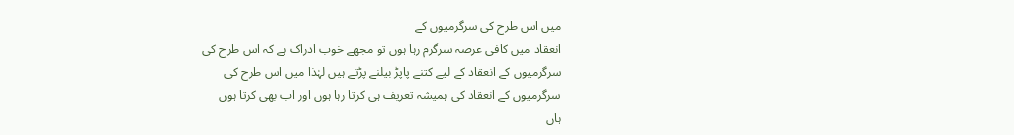میں اس طرح کی سرگرمیوں کے
انعقاد میں کافی عرصہ سرگرم رہا ہوں تو مجھے خوب ادراک ہے کہ اس طرح کی
سرگرمیوں کے انعقاد کے لیے کتنے پاپڑ بیلنے پڑتے ہیں لہٰذا میں اس طرح کی
سرگرمیوں کے انعقاد کی ہمیشہ تعریف ہی کرتا رہا ہوں اور اب بھی کرتا ہوں
ہاں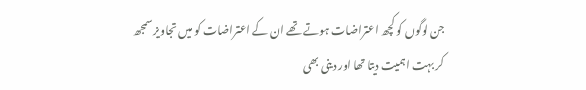جن لوگوں کو کچھ اعتراضات ہوتے تھے ان کے اعتراضات کو میں تجاویز سمجھ
کر بہت اہمیت دیتا تھا اور دینی بھی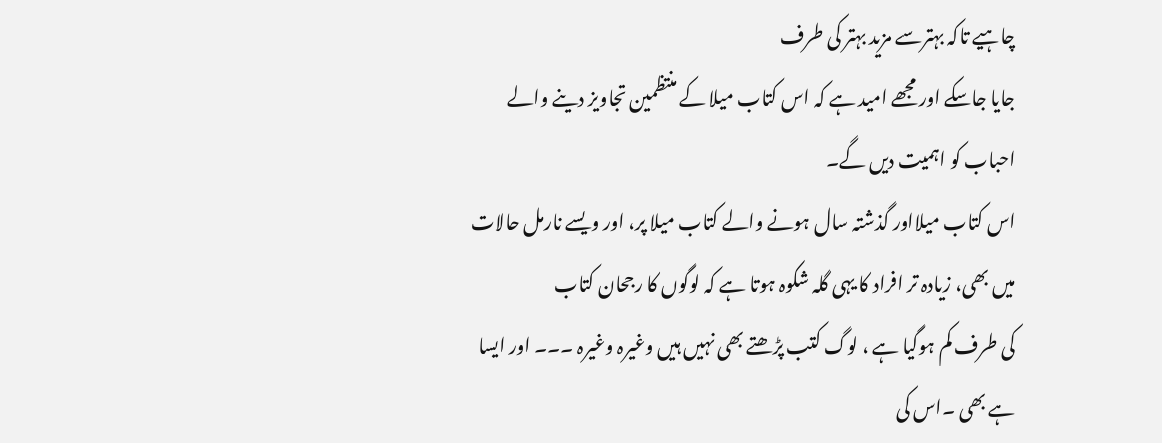چاہیے تاکہ بہترسے مزید بہتر کی طرف
جایا جاسکے اور مجھے امید ہے کہ اس کتاب میلا کے منتظمین تجاویز دینے والے
احباب کو اہمیت دیں گے۔
اس کتاب میلااور گذشتہ سال ہونے والے کتاب میلا پر، اور ویسے نارمل حالات
میں بھی، زیادہ تر افراد کا یہی گلہ شکوہ ہوتا ہے کہ لوگوں کا رجحان کتاب
کی طرف کم ہوگیا ہے ، لوگ کتب پڑھتے بھی نہیں ہیں وغیرہ وغیرہ ۔۔۔ اور ایسا
ہے بھی ۔اس کی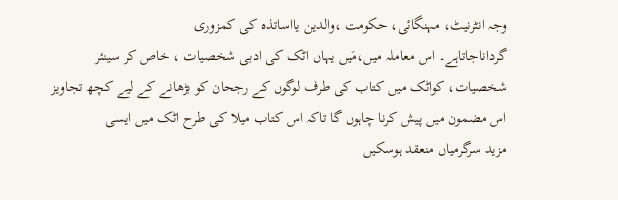وجہ انٹرنیٹ، مہنگائی، حکومت ،والدین یااساتذہ کی کمزوری
گرداناجاتاہے۔ اس معاملہ میں،مَیں یہاں اٹک کی ادبی شخصیات ، خاص کر سینئر
شخصیات، کواٹک میں کتاب کی طرف لوگوں کے رجحان کو بڑھانے کے لیے کچھ تجاویز
اس مضمون میں پیش کرنا چاہوں گا تاکہ اس کتاب میلا کی طرح اٹک میں ایسی
مزید سرگرمیاں منعقد ہوسکیں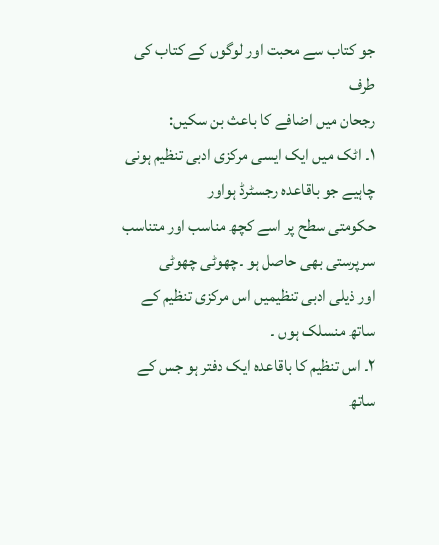جو کتاب سے محبت اور لوگوں کے کتاب کی طرف
رجحان میں اضافے کا باعث بن سکیں:
۱۔ اٹک میں ایک ایسی مرکزی ادبی تنظیم ہونی چاہیے جو باقاعدہ رجسٹرڈ ہواور
حکومتی سطح پر اسے کچھ مناسب اور متناسب سرپرستی بھی حاصل ہو ۔چھوٹی چھوٹی
اور ذیلی ادبی تنظیمیں اس مرکزی تنظیم کے ساتھ منسلک ہوں ۔
۲۔ اس تنظیم کا باقاعدہ ایک دفتر ہو جس کے ساتھ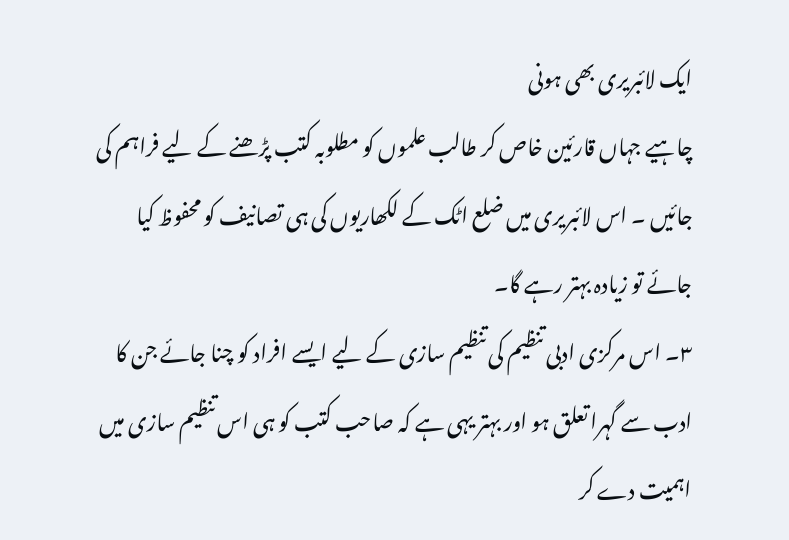ایک لائبریری بھی ہونی
چاہیے جہاں قارئین خاص کر طالب علموں کو مطلوبہ کتب پڑھنے کے لیے فراہم کی
جائیں ۔ اس لائبریری میں ضلع اٹک کے لکھاریوں کی ہی تصانیف کو محفوظ کیا
جائے تو زیادہ بہتر رہے گا۔
۳۔ اس مرکزی ادبی تنظیم کی تنظیم سازی کے لیے ایسے افراد کو چنا جائے جن کا
ادب سے گہرا تعلق ہو اور بہتر یہی ہے کہ صاحب کتب کو ہی اس تنظیم سازی میں
اہمیت دے کر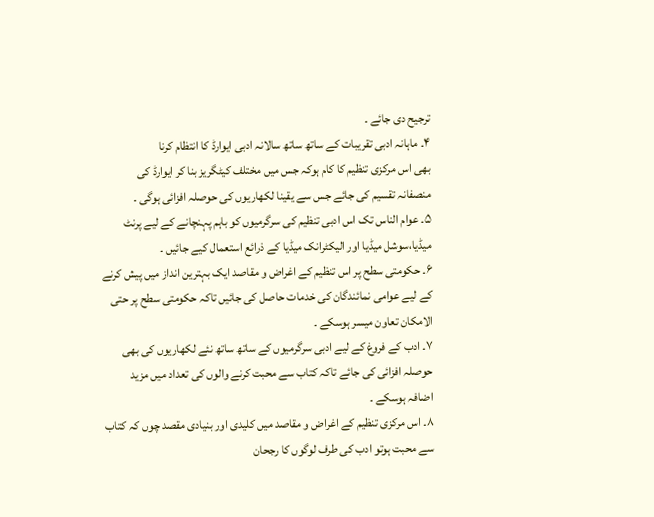ترجیح دی جائے ۔
۴۔ ماہانہ ادبی تقریبات کے ساتھ ساتھ سالانہ ادبی ایوارڈ کا انتظام کرنا
بھی اس مرکزی تنظیم کا کام ہوکہ جس میں مختلف کیٹگریز بنا کر ایوارڈ کی
منصفانہ تقسیم کی جائے جس سے یقینا لکھاریوں کی حوصلہ افزائی ہوگی ۔
۵۔ عوام الناس تک اس ادبی تنظیم کی سرگرمیوں کو باہم پہنچانے کے لیے پرنٹ
میڈیا،سوشل میڈیا اور الیکٹرانک میڈیا کے ذرائع استعمال کیے جائیں ۔
۶۔ حکومتی سطح پر اس تنظیم کے اغراض و مقاصد ایک بہترین انداز میں پیش کرنے
کے لیے عوامی نمائندگان کی خدمات حاصل کی جائیں تاکہ حکومتی سطح پر حتی
الامکان تعاون میسر ہوسکے ۔
۷۔ ادب کے فروغ کے لیے ادبی سرگرمیوں کے ساتھ ساتھ نئے لکھاریوں کی بھی
حوصلہ افزائی کی جائے تاکہ کتاب سے محبت کرنے والوں کی تعداد میں مزید
اضافہ ہوسکے ۔
۸۔ اس مرکزی تنظیم کے اغراض و مقاصد میں کلیدی اور بنیادی مقصد چوں کہ کتاب
سے محبت ہوتو ادب کی طرف لوگوں کا رجحان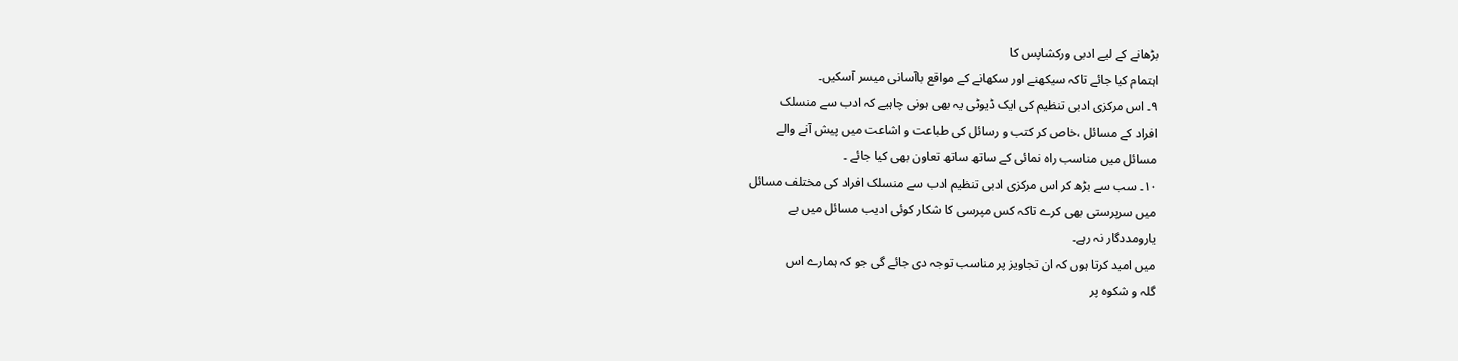بڑھانے کے لیے ادبی ورکشاپس کا
اہتمام کیا جائے تاکہ سیکھنے اور سکھانے کے مواقع باآسانی میسر آسکیں۔
۹۔ اس مرکزی ادبی تنظیم کی ایک ڈیوٹی یہ بھی ہونی چاہیے کہ ادب سے منسلک
افراد کے مسائل ،خاص کر کتب و رسائل کی طباعت و اشاعت میں پیش آنے والے
مسائل میں مناسب راہ نمائی کے ساتھ ساتھ تعاون بھی کیا جائے ۔
۱۰۔ سب سے بڑھ کر اس مرکزی ادبی تنظیم ادب سے منسلک افراد کی مختلف مسائل
میں سرپرستی بھی کرے تاکہ کس مپرسی کا شکار کوئی ادیب مسائل میں بے
یارومددگار نہ رہے۔
میں امید کرتا ہوں کہ ان تجاویز پر مناسب توجہ دی جائے گی جو کہ ہمارے اس
گلہ و شکوہ پر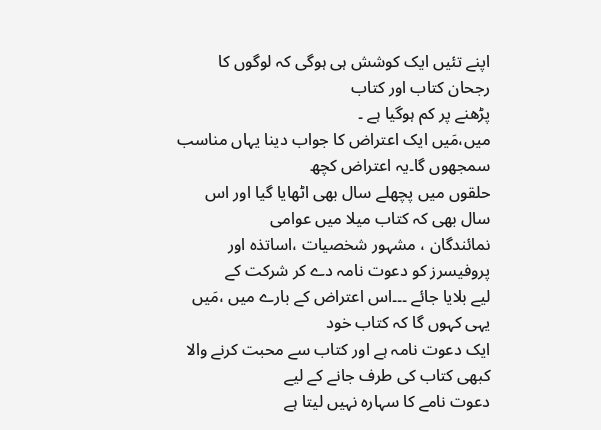اپنے تئیں ایک کوشش ہی ہوگی کہ لوگوں کا رجحان کتاب اور کتاب
پڑھنے پر کم ہوگیا ہے ۔
میں،مَیں ایک اعتراض کا جواب دینا یہاں مناسب سمجھوں گا۔یہ اعتراض کچھ
حلقوں میں پچھلے سال بھی اٹھایا گیا اور اس سال بھی کہ کتاب میلا میں عوامی
نمائندگان ، مشہور شخصیات ،اساتذہ اور پروفیسرز کو دعوت نامہ دے کر شرکت کے
لیے بلایا جائے ۔۔۔اس اعتراض کے بارے میں ،مَیں یہی کہوں گا کہ کتاب خود
ایک دعوت نامہ ہے اور کتاب سے محبت کرنے والا کبھی کتاب کی طرف جانے کے لیے
دعوت نامے کا سہارہ نہیں لیتا ہے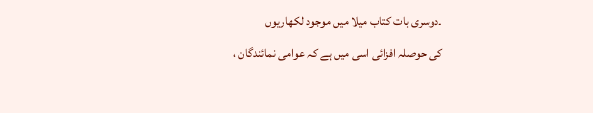۔دوسری بات کتاب میلا میں موجود لکھاریوں
کی حوصلہ افزائی اسی میں ہے کہ عوامی نمائندگان ،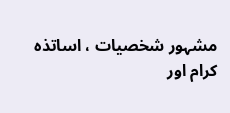مشہور شخصیات ، اساتذہ
کرام اور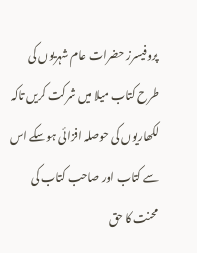پروفیسرز حضرات عام شہریوں کی طرح کتاب میلا میں شرکت کریں تاکہ
لکھاریوں کی حوصلہ افزائی ہوسکے اس سے کتاب اور صاحب کتاب کی محنت کا حق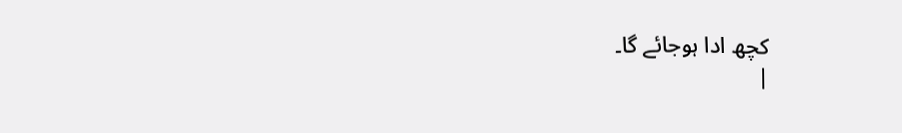کچھ ادا ہوجائے گا۔
|